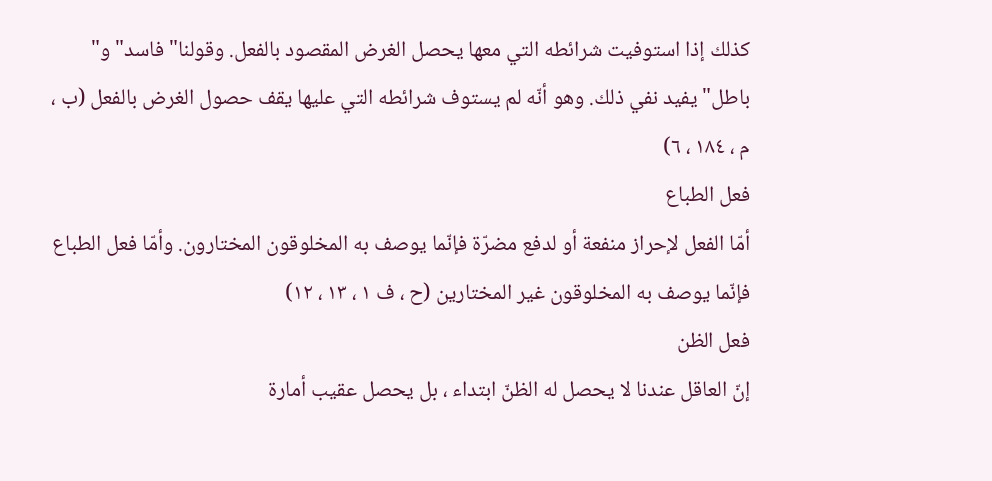كذلك إذا استوفيت شرائطه التي معها يحصل الغرض المقصود بالفعل. وقولنا" فاسد" و" باطل" يفيد نفي ذلك. وهو أنّه لم يستوف شرائطه التي عليها يقف حصول الغرض بالفعل (ب ، م ، ١٨٤ ، ٦)
فعل الطباع
أمّا الفعل لإحراز منفعة أو لدفع مضرّة فإنّما يوصف به المخلوقون المختارون. وأمّا فعل الطباع فإنّما يوصف به المخلوقون غير المختارين (ح ، ف ١ ، ١٣ ، ١٢)
فعل الظن
إنّ العاقل عندنا لا يحصل له الظنّ ابتداء ، بل يحصل عقيب أمارة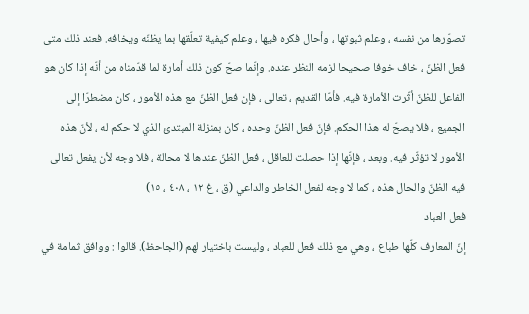تصوّرها من نفسه ، وعلم ثبوتها ، وأحال فكره فيها ، وعلم كيفية تعلّقها بما يظنّه ويخافه. فعند ذلك متى فعل الظنّ ، خاف خوفا صحيحا لزمه النظر عنده. وإنّما صحّ كون ذلك أمارة لما قدّمناه من أنّه إذا كان هو الفاعل للظنّ أثّرت الأمارة فيه. فأمّا القديم ، تعالى ، فإن فعل الظنّ مع هذه الأمور ، كان مضطرّا إلى الجميع ، فلا يصحّ له هذا الحكم. فإنّ فعل الظنّ وحده ، كان بمنزلة المبتدئ الذي لا حكم له ، لأنّ هذه الأمور لا تؤثّر فيه. وبعد ، فإنّها إذا حصلت للعاقل ، فعل الظنّ عندها لا محالة ، فلا وجه لأن يفعل تعالى فيه الظنّ والحال هذه ، كما لا وجه لفعل الخاطر والداعي (ق ، غ ١٢ ، ٤٠٨ ، ١٥)
فعل العباد
إنّ المعارف كلّها طباع ، وهي مع ذلك فعل للعباد ، وليست باختيار لهم (الجاحظ). قالوا : ووافق ثمامة في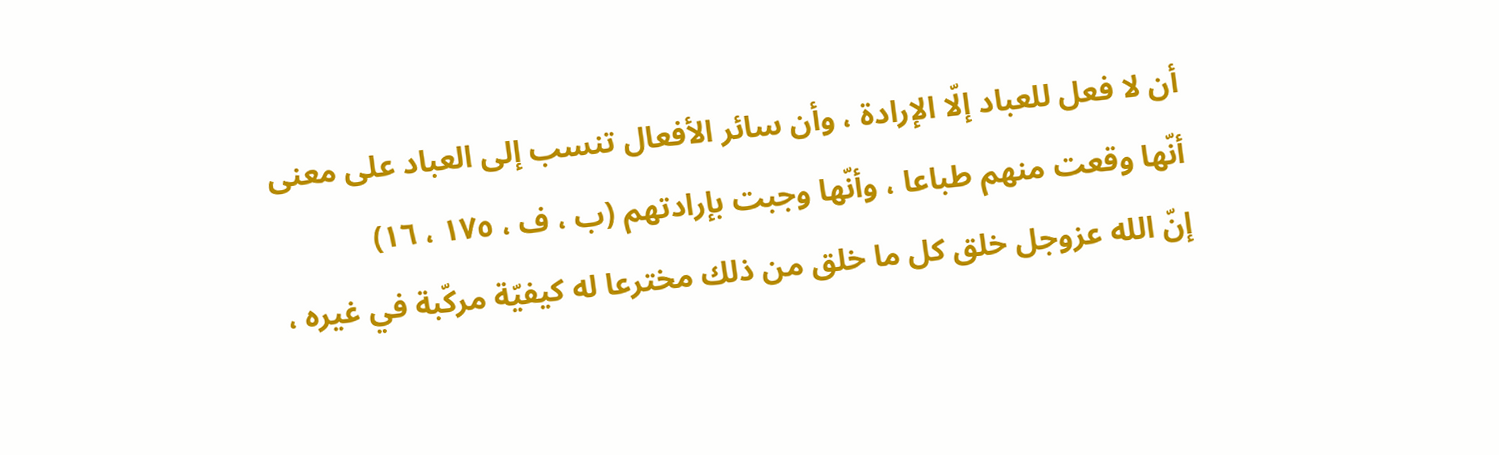أن لا فعل للعباد إلّا الإرادة ، وأن سائر الأفعال تنسب إلى العباد على معنى أنّها وقعت منهم طباعا ، وأنّها وجبت بإرادتهم (ب ، ف ، ١٧٥ ، ١٦)
إنّ الله عزوجل خلق كل ما خلق من ذلك مخترعا له كيفيّة مركّبة في غيره ،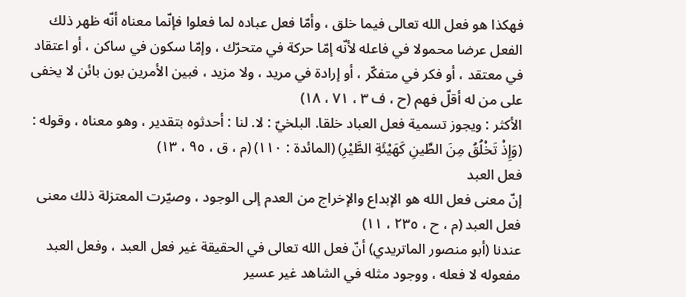فهكذا هو فعل الله تعالى فيما خلق ، وأمّا فعل عباده لما فعلوا فإنّما معناه أنّه ظهر ذلك الفعل عرضا محمولا في فاعله لأنّه إمّا حركة في متحرّك ، وإمّا سكون في ساكن ، أو اعتقاد في معتقد ، أو فكر في متفكّر ، أو إرادة في مريد ، ولا مزيد ، فبين الأمرين بون بائن لا يخفى على من له أقلّ فهم (ح ، ف ٣ ، ٧١ ، ١٨)
الأكثر : ويجوز تسمية فعل العباد خلقا. البلخيّ : لا. لنا : أحدثوه بتقدير ، وهو معناه ، وقوله : (وَإِذْ تَخْلُقُ مِنَ الطِّينِ كَهَيْئَةِ الطَّيْرِ) (المائدة : ١١٠) (م ، ق ، ٩٥ ، ١٣)
فعل العبد
إنّ معنى فعل الله هو الإبداع والإخراج من العدم إلى الوجود ، وصيّرت المعتزلة ذلك معنى فعل العبد (م ، ح ، ٢٣٥ ، ١١)
عندنا (أبو منصور الماتريدي) أنّ فعل الله تعالى في الحقيقة غير فعل العبد ، وفعل العبد مفعوله لا فعله ، ووجود مثله في الشاهد غير عسير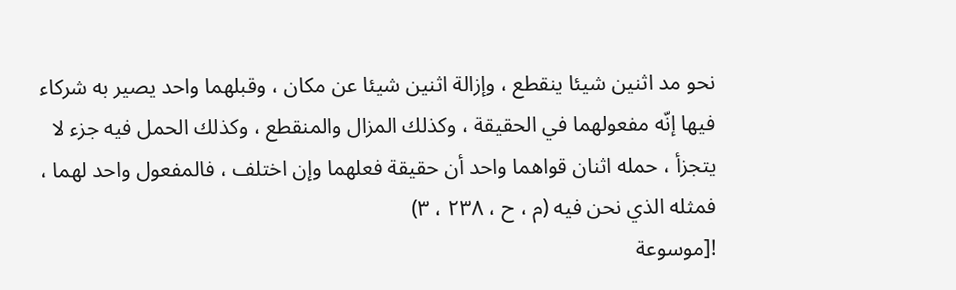نحو مد اثنين شيئا ينقطع ، وإزالة اثنين شيئا عن مكان ، وقبلهما واحد يصير به شركاء فيها إنّه مفعولهما في الحقيقة ، وكذلك المزال والمنقطع ، وكذلك الحمل فيه جزء لا يتجزأ ، حمله اثنان قواهما واحد أن حقيقة فعلهما وإن اختلف ، فالمفعول واحد لهما ، فمثله الذي نحن فيه (م ، ح ، ٢٣٨ ، ٣)
![موسوعة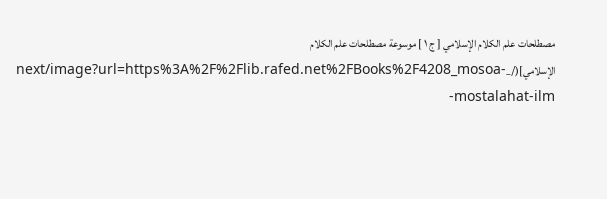مصطلحات علم الكلام الإسلامي [ ج ١ ] موسوعة مصطلحات علم الكلام الإسلامي](/_next/image?url=https%3A%2F%2Flib.rafed.net%2FBooks%2F4208_mosoa-mostalahat-ilm-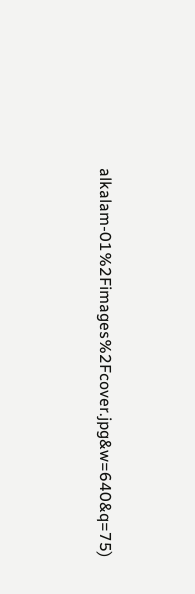alkalam-01%2Fimages%2Fcover.jpg&w=640&q=75)